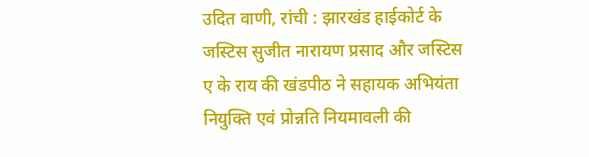उदित वाणी, रांची : झारखंड हाईकोर्ट के जस्टिस सुजीत नारायण प्रसाद और जस्टिस ए के राय की खंडपीठ ने सहायक अभियंता नियुक्ति एवं प्रोन्नति नियमावली की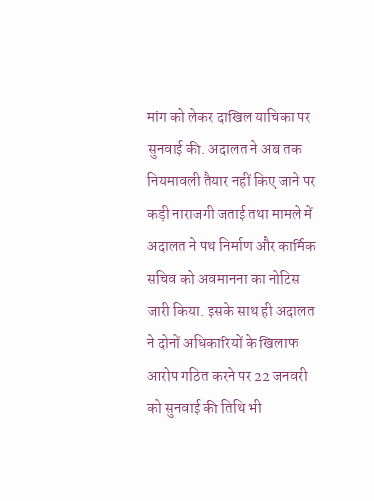मांग को लेकर दाखिल याचिका पर सुनवाई की. अदालत ने अब तक नियमावली तैयार नहीं किए जाने पर कड़ी नाराजगी जताई तथा मामले में अदालत ने पथ निर्माण और कार्मिक सचिव को अवमानना का नोटिस जारी किया. इसके साथ ही अदालत ने दोनों अधिकारियों के खिलाफ आरोप गठित करने पर 22 जनवरी को सुनवाई की तिथि भी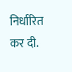निर्धारित कर दी.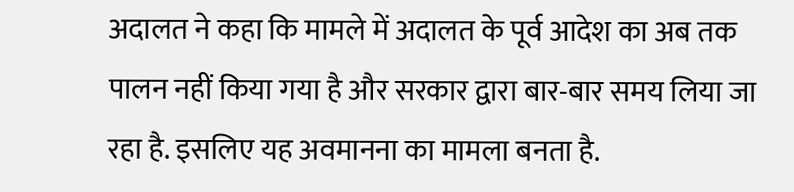अदालत ने कहा कि मामले में अदालत के पूर्व आदेश का अब तक पालन नहीं किया गया है और सरकार द्वारा बार-बार समय लिया जा रहा है. इसलिए यह अवमानना का मामला बनता है.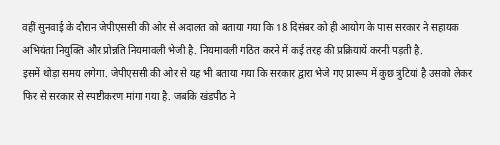वहीं सुनवाई के दौरान जेपीएससी की ओर से अदालत को बताया गया कि 18 दिसंबर को ही आयोग के पास सरकार ने सहायक अभियंता नियुक्ति और प्रोन्नति नियमावली भेजी है. नियमावली गठित करने में कई तरह की प्रक्रियायें करनी पड़ती है.
इसमें थोड़ा समय लगेगा. जेपीएससी की ओर से यह भी बताया गया कि सरकार द्वारा भेजे गए प्रारूप में कुछ त्रुटियां है उसको लेकर फिर से सरकार से स्पष्टीकरण मांगा गया है. जबकि खंडपीठ ने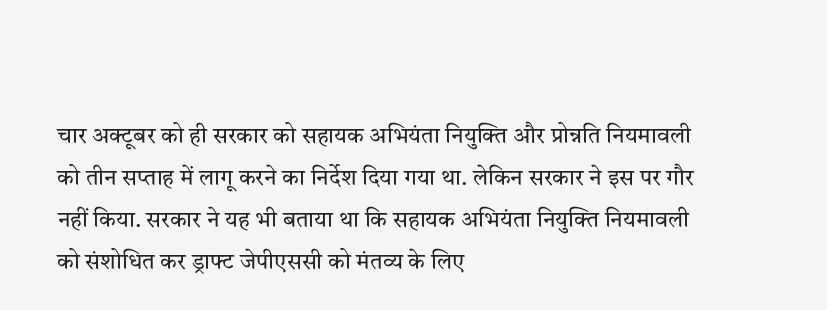चार अक्टूबर को ही सरकार को सहायक अभियंता नियुक्ति और प्रोन्नति नियमावली को तीन सप्ताह में लागू करने का निर्देश दिया गया था. लेकिन सरकार ने इस पर गौर नहीं किया. सरकार ने यह भी बताया था कि सहायक अभियंता नियुक्ति नियमावली को संशोधित कर ड्राफ्ट जेपीएससी को मंतव्य के लिए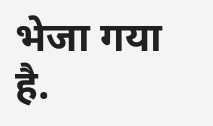भेजा गया है.